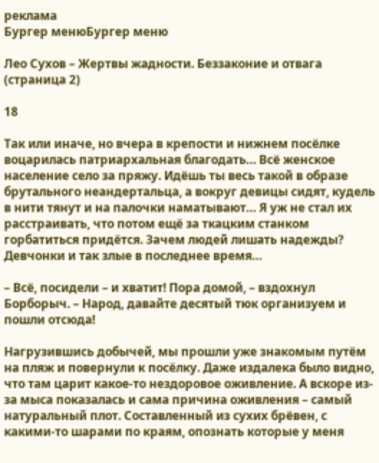реклама
Бургер менюБургер меню

Лео Сухов – Жертвы жадности. Беззаконие и отвага (страница 2)

18

Так или иначе, но вчера в крепости и нижнем посёлке воцарилась патриархальная благодать… Всё женское население село за пряжу. Идёшь ты весь такой в образе брутального неандертальца, а вокруг девицы сидят, кудель в нити тянут и на палочки наматывают… Я уж не стал их расстраивать, что потом ещё за ткацким станком горбатиться придётся. Зачем людей лишать надежды? Девчонки и так злые в последнее время…

– Всё, посидели – и хватит! Пора домой, – вздохнул Борборыч. – Народ, давайте десятый тюк организуем и пошли отсюда!

Нагрузившись добычей, мы прошли уже знакомым путём на пляж и повернули к посёлку. Даже издалека было видно, что там царит какое-то нездоровое оживление. А вскоре из-за мыса показалась и сама причина оживления – самый натуральный плот. Составленный из сухих брёвен, с какими-то шарами по краям, опознать которые у меня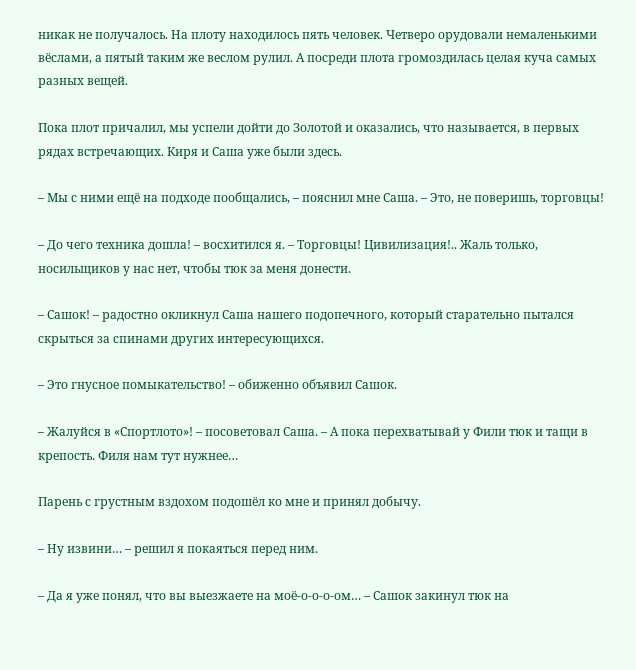никак не получалось. На плоту находилось пять человек. Четверо орудовали немаленькими вёслами, а пятый таким же веслом рулил. А посреди плота громоздилась целая куча самых разных вещей.

Пока плот причалил, мы успели дойти до Золотой и оказались, что называется, в первых рядах встречающих. Киря и Саша уже были здесь.

– Мы с ними ещё на подходе пообщались, – пояснил мне Саша. – Это, не поверишь, торговцы!

– До чего техника дошла! – восхитился я. – Торговцы! Цивилизация!.. Жаль только, носильщиков у нас нет, чтобы тюк за меня донести.

– Сашок! – радостно окликнул Саша нашего подопечного, который старательно пытался скрыться за спинами других интересующихся.

– Это гнусное помыкательство! – обиженно объявил Сашок.

– Жалуйся в «Спортлото»! – посоветовал Саша. – А пока перехватывай у Фили тюк и тащи в крепость. Филя нам тут нужнее…

Парень с грустным вздохом подошёл ко мне и принял добычу.

– Ну извини… – решил я покаяться перед ним.

– Да я уже понял, что вы выезжаете на моё-о-о-о-ом… – Сашок закинул тюк на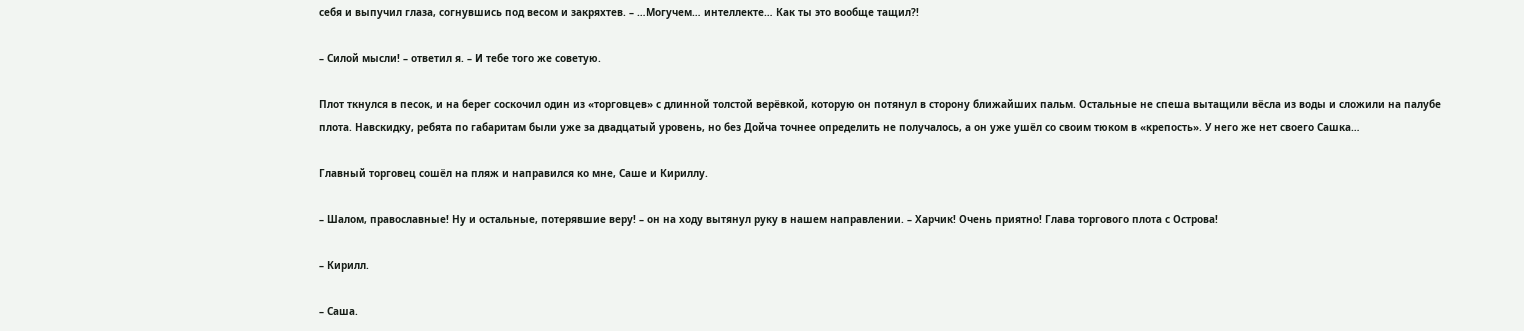себя и выпучил глаза, согнувшись под весом и закряхтев. – …Могучем… интеллекте… Как ты это вообще тащил?!

– Силой мысли! – ответил я. – И тебе того же советую.

Плот ткнулся в песок, и на берег соскочил один из «торговцев» с длинной толстой верёвкой, которую он потянул в сторону ближайших пальм. Остальные не спеша вытащили вёсла из воды и сложили на палубе плота. Навскидку, ребята по габаритам были уже за двадцатый уровень, но без Дойча точнее определить не получалось, а он уже ушёл со своим тюком в «крепость». У него же нет своего Сашка…

Главный торговец сошёл на пляж и направился ко мне, Саше и Кириллу.

– Шалом, православные! Ну и остальные, потерявшие веру! – он на ходу вытянул руку в нашем направлении. – Харчик! Очень приятно! Глава торгового плота с Острова!

– Кирилл.

– Саша.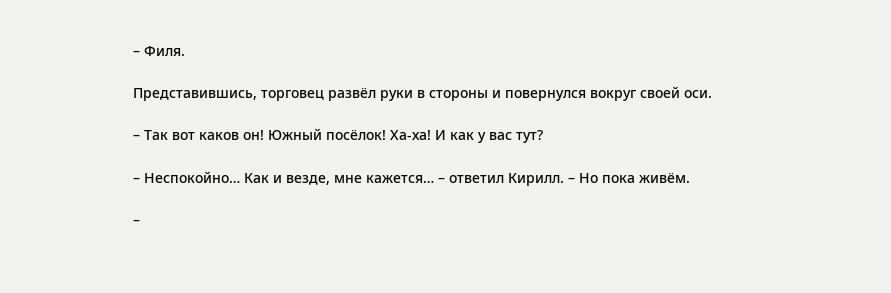– Филя.

Представившись, торговец развёл руки в стороны и повернулся вокруг своей оси.

– Так вот каков он! Южный посёлок! Ха-ха! И как у вас тут?

– Неспокойно… Как и везде, мне кажется… – ответил Кирилл. – Но пока живём.

–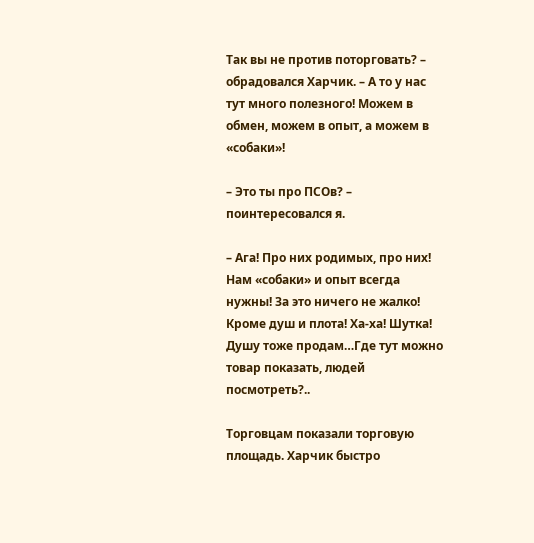Так вы не против поторговать? – обрадовался Харчик. – А то у нас тут много полезного! Можем в обмен, можем в опыт, а можем в «собаки»!

– Это ты про ПСОв? – поинтересовался я.

– Ага! Про них родимых, про них! Нам «собаки» и опыт всегда нужны! За это ничего не жалко! Кроме душ и плота! Ха-ха! Шутка! Душу тоже продам…Где тут можно товар показать, людей посмотреть?..

Торговцам показали торговую площадь. Харчик быстро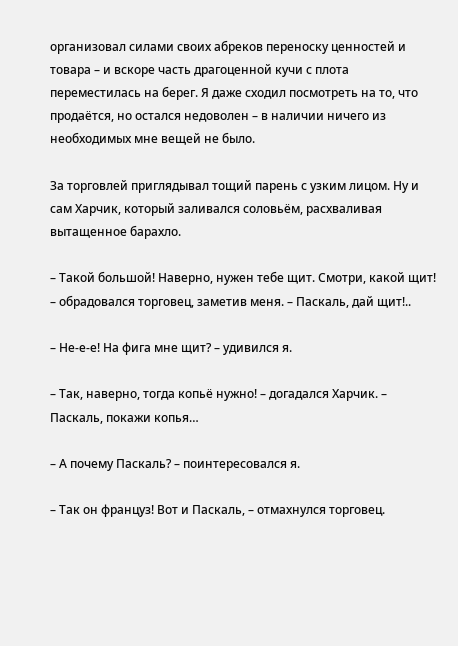организовал силами своих абреков переноску ценностей и товара – и вскоре часть драгоценной кучи с плота переместилась на берег. Я даже сходил посмотреть на то, что продаётся, но остался недоволен – в наличии ничего из необходимых мне вещей не было.

За торговлей приглядывал тощий парень с узким лицом. Ну и сам Харчик, который заливался соловьём, расхваливая вытащенное барахло.

– Такой большой! Наверно, нужен тебе щит. Смотри, какой щит! – обрадовался торговец, заметив меня. – Паскаль, дай щит!..

– Не-е-е! На фига мне щит? – удивился я.

– Так, наверно, тогда копьё нужно! – догадался Харчик. – Паскаль, покажи копья…

– А почему Паскаль? – поинтересовался я.

– Так он француз! Вот и Паскаль, – отмахнулся торговец.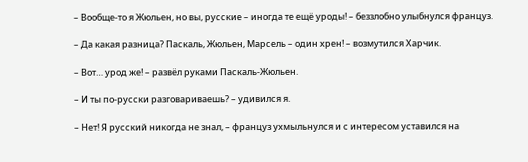– Вообще-то я Жюльен, но вы, русские – иногда те ещё уроды! – беззлобно улыбнулся француз.

– Да какая разница? Паскаль, Жюльен, Марсель – один хрен! – возмутился Харчик.

– Вот… урод же! – развёл руками Паскаль-Жюльен.

– И ты по-русски разговариваешь? – удивился я.

– Нет! Я русский никогда не знал, – француз ухмыльнулся и с интересом уставился на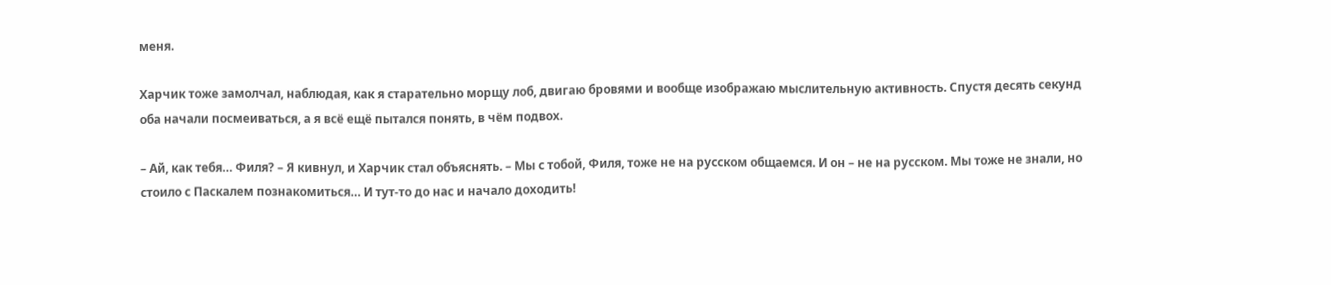меня.

Харчик тоже замолчал, наблюдая, как я старательно морщу лоб, двигаю бровями и вообще изображаю мыслительную активность. Спустя десять секунд оба начали посмеиваться, а я всё ещё пытался понять, в чём подвох.

– Ай, как тебя… Филя? – Я кивнул, и Харчик стал объяснять. – Мы с тобой, Филя, тоже не на русском общаемся. И он – не на русском. Мы тоже не знали, но стоило с Паскалем познакомиться… И тут-то до нас и начало доходить!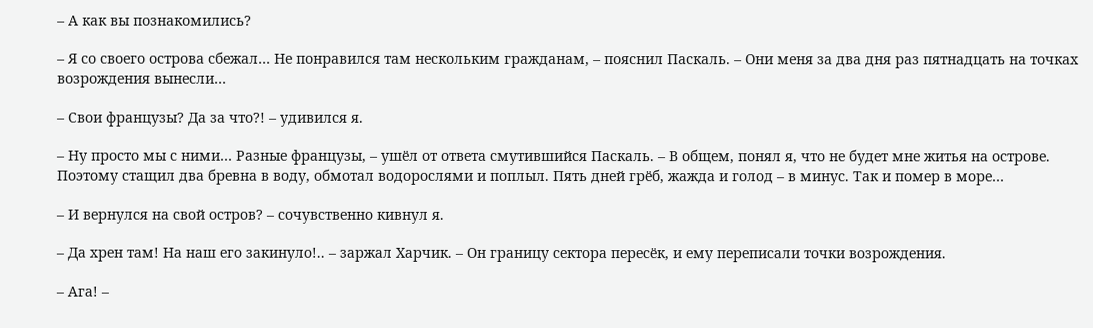– А как вы познакомились?

– Я со своего острова сбежал… Не понравился там нескольким гражданам, – пояснил Паскаль. – Они меня за два дня раз пятнадцать на точках возрождения вынесли…

– Свои французы? Да за что?! – удивился я.

– Ну просто мы с ними… Разные французы, – ушёл от ответа смутившийся Паскаль. – В общем, понял я, что не будет мне житья на острове. Поэтому стащил два бревна в воду, обмотал водорослями и поплыл. Пять дней грёб, жажда и голод – в минус. Так и помер в море…

– И вернулся на свой остров? – сочувственно кивнул я.

– Да хрен там! На наш его закинуло!.. – заржал Харчик. – Он границу сектора пересёк, и ему переписали точки возрождения.

– Ага! –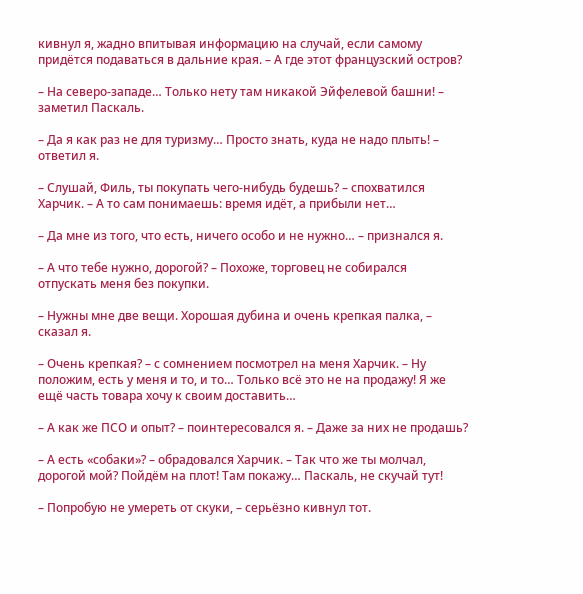кивнул я, жадно впитывая информацию на случай, если самому придётся подаваться в дальние края. – А где этот французский остров?

– На северо-западе… Только нету там никакой Эйфелевой башни! – заметил Паскаль.

– Да я как раз не для туризму… Просто знать, куда не надо плыть! – ответил я.

– Слушай, Филь, ты покупать чего-нибудь будешь? – спохватился Харчик. – А то сам понимаешь: время идёт, а прибыли нет…

– Да мне из того, что есть, ничего особо и не нужно… – признался я.

– А что тебе нужно, дорогой? – Похоже, торговец не собирался отпускать меня без покупки.

– Нужны мне две вещи. Хорошая дубина и очень крепкая палка, – сказал я.

– Очень крепкая? – с сомнением посмотрел на меня Харчик. – Ну положим, есть у меня и то, и то… Только всё это не на продажу! Я же ещё часть товара хочу к своим доставить…

– А как же ПСО и опыт? – поинтересовался я. – Даже за них не продашь?

– А есть «собаки»? – обрадовался Харчик. – Так что же ты молчал, дорогой мой? Пойдём на плот! Там покажу… Паскаль, не скучай тут!

– Попробую не умереть от скуки, – серьёзно кивнул тот.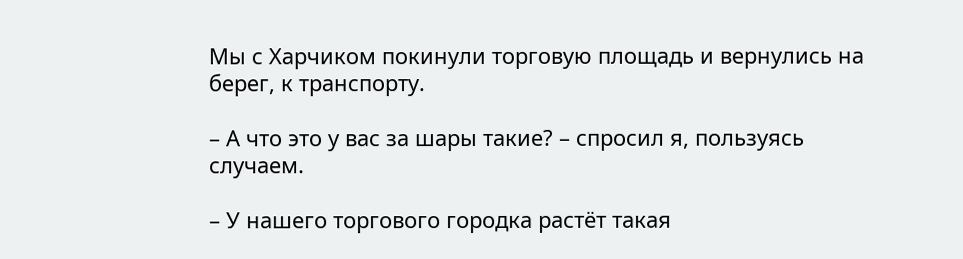Мы с Харчиком покинули торговую площадь и вернулись на берег, к транспорту.

– А что это у вас за шары такие? – спросил я, пользуясь случаем.

– У нашего торгового городка растёт такая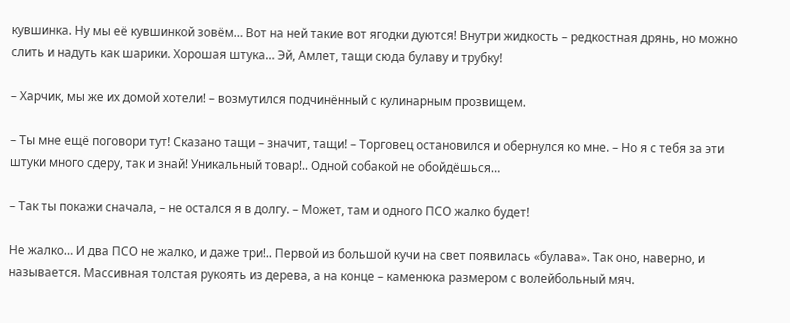кувшинка. Ну мы её кувшинкой зовём… Вот на ней такие вот ягодки дуются! Внутри жидкость – редкостная дрянь, но можно слить и надуть как шарики. Хорошая штука… Эй, Амлет, тащи сюда булаву и трубку!

– Харчик, мы же их домой хотели! – возмутился подчинённый с кулинарным прозвищем.

– Ты мне ещё поговори тут! Сказано тащи – значит, тащи! – Торговец остановился и обернулся ко мне. – Но я с тебя за эти штуки много сдеру, так и знай! Уникальный товар!.. Одной собакой не обойдёшься…

– Так ты покажи сначала, – не остался я в долгу. – Может, там и одного ПСО жалко будет!

Не жалко… И два ПСО не жалко, и даже три!.. Первой из большой кучи на свет появилась «булава». Так оно, наверно, и называется. Массивная толстая рукоять из дерева, а на конце – каменюка размером с волейбольный мяч.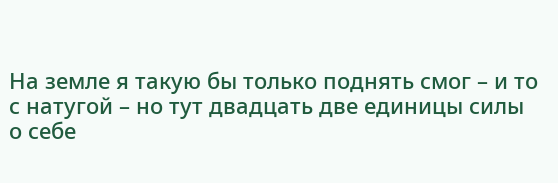На земле я такую бы только поднять смог – и то с натугой – но тут двадцать две единицы силы о себе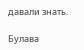давали знать.

Булава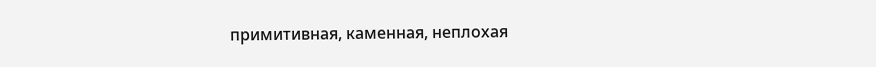примитивная, каменная, неплохая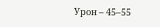Урон – 45–55